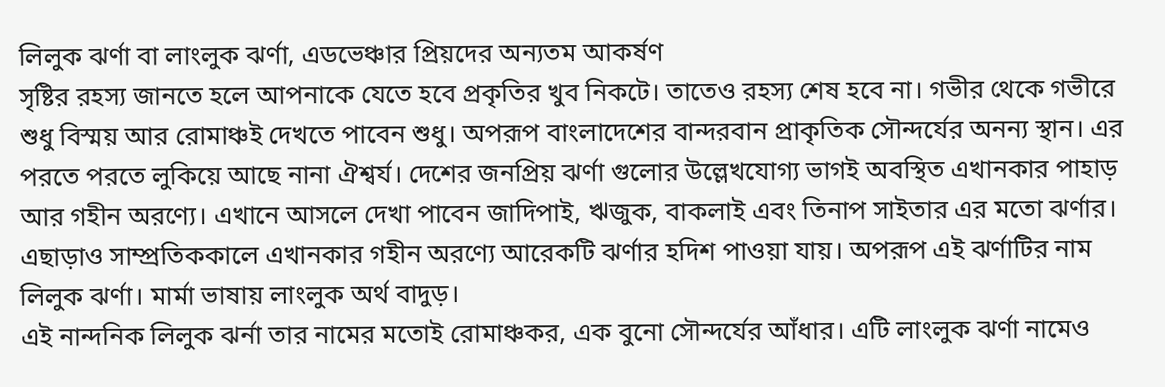লিলুক ঝর্ণা বা লাংলুক ঝর্ণা, এডভেঞ্চার প্রিয়দের অন্যতম আকর্ষণ
সৃষ্টির রহস্য জানতে হলে আপনাকে যেতে হবে প্রকৃতির খুব নিকটে। তাতেও রহস্য শেষ হবে না। গভীর থেকে গভীরে শুধু বিস্ময় আর রোমাঞ্চই দেখতে পাবেন শুধু। অপরূপ বাংলাদেশের বান্দরবান প্রাকৃতিক সৌন্দর্যের অনন্য স্থান। এর পরতে পরতে লুকিয়ে আছে নানা ঐশ্বর্য। দেশের জনপ্রিয় ঝর্ণা গুলোর উল্লেখযোগ্য ভাগই অবস্থিত এখানকার পাহাড় আর গহীন অরণ্যে। এখানে আসলে দেখা পাবেন জাদিপাই, ঋজুক, বাকলাই এবং তিনাপ সাইতার এর মতো ঝর্ণার। এছাড়াও সাম্প্রতিককালে এখানকার গহীন অরণ্যে আরেকটি ঝর্ণার হদিশ পাওয়া যায়। অপরূপ এই ঝর্ণাটির নাম লিলুক ঝর্ণা। মার্মা ভাষায় লাংলুক অর্থ বাদুড়।
এই নান্দনিক লিলুক ঝর্না তার নামের মতোই রোমাঞ্চকর, এক বুনো সৌন্দর্যের আঁধার। এটি লাংলুক ঝর্ণা নামেও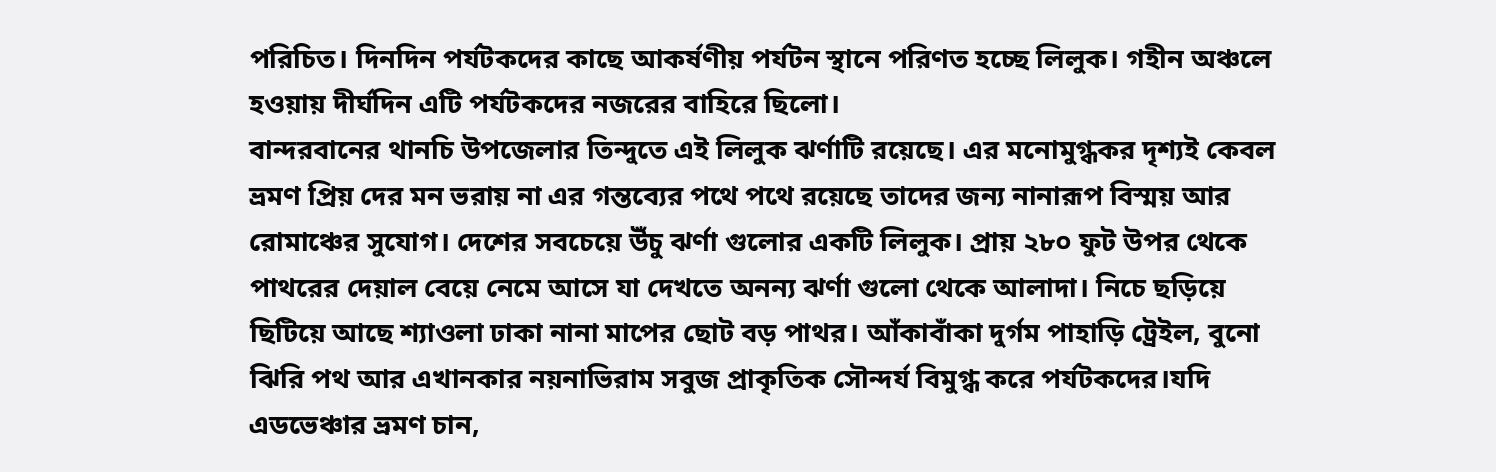পরিচিত। দিনদিন পর্যটকদের কাছে আকর্ষণীয় পর্যটন স্থানে পরিণত হচ্ছে লিলুক। গহীন অঞ্চলে হওয়ায় দীর্ঘদিন এটি পর্যটকদের নজরের বাহিরে ছিলো।
বান্দরবানের থানচি উপজেলার তিন্দুতে এই লিলুক ঝর্ণাটি রয়েছে। এর মনোমুগ্ধকর দৃশ্যই কেবল ভ্রমণ প্রিয় দের মন ভরায় না এর গন্তব্যের পথে পথে রয়েছে তাদের জন্য নানারূপ বিস্ময় আর রোমাঞ্চের সুযোগ। দেশের সবচেয়ে উঁচু ঝর্ণা গুলোর একটি লিলুক। প্রায় ২৮০ ফুট উপর থেকে পাথরের দেয়াল বেয়ে নেমে আসে যা দেখতে অনন্য ঝর্ণা গুলো থেকে আলাদা। নিচে ছড়িয়ে ছিটিয়ে আছে শ্যাওলা ঢাকা নানা মাপের ছোট বড় পাথর। আঁকাবাঁকা দুর্গম পাহাড়ি ট্রেইল, বুনো ঝিরি পথ আর এখানকার নয়নাভিরাম সবুজ প্রাকৃতিক সৌন্দর্য বিমুগ্ধ করে পর্যটকদের।যদি এডভেঞ্চার ভ্রমণ চান,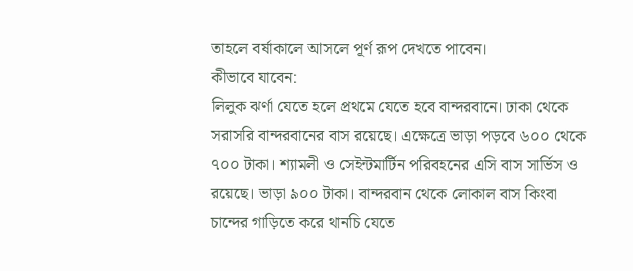তাহলে বর্ষাকালে আসলে পূর্ণ রূপ দেখতে পাবেন।
কীভাবে যাবেন:
লিলুক ঝর্ণা যেতে হলে প্রথমে যেতে হবে বান্দরবানে। ঢাকা থেকে সরাসরি বান্দরবানের বাস রয়েছে। এক্ষেত্রে ভাড়া পড়বে ৬০০ থেকে ৭০০ টাকা। শ্যামলী ও সেইন্টমার্টিন পরিবহনের এসি বাস সার্ভিস ও রয়েছে। ভাড়া ৯০০ টাকা। বান্দরবান থেকে লোকাল বাস কিংবা চান্দের গাড়িতে করে থানচি যেতে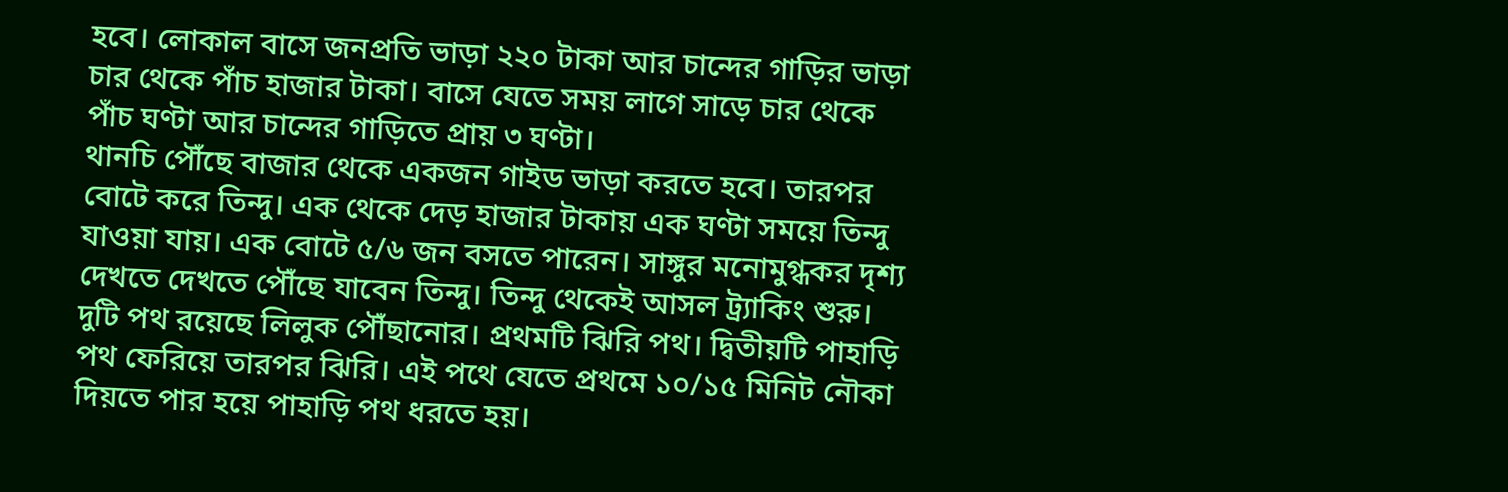হবে। লোকাল বাসে জনপ্রতি ভাড়া ২২০ টাকা আর চান্দের গাড়ির ভাড়া চার থেকে পাঁচ হাজার টাকা। বাসে যেতে সময় লাগে সাড়ে চার থেকে পাঁচ ঘণ্টা আর চান্দের গাড়িতে প্রায় ৩ ঘণ্টা।
থানচি পৌঁছে বাজার থেকে একজন গাইড ভাড়া করতে হবে। তারপর বোটে করে তিন্দু। এক থেকে দেড় হাজার টাকায় এক ঘণ্টা সময়ে তিন্দু যাওয়া যায়। এক বোটে ৫/৬ জন বসতে পারেন। সাঙ্গুর মনোমুগ্ধকর দৃশ্য দেখতে দেখতে পৌঁছে যাবেন তিন্দু। তিন্দু থেকেই আসল ট্র্যাকিং শুরু। দুটি পথ রয়েছে লিলুক পৌঁছানোর। প্রথমটি ঝিরি পথ। দ্বিতীয়টি পাহাড়ি পথ ফেরিয়ে তারপর ঝিরি। এই পথে যেতে প্রথমে ১০/১৫ মিনিট নৌকা দিয়তে পার হয়ে পাহাড়ি পথ ধরতে হয়।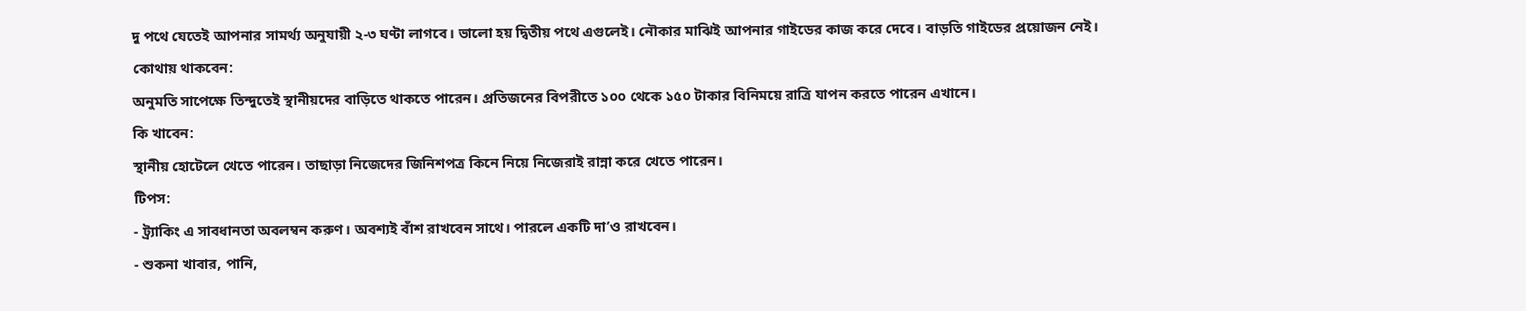দু পথে যেতেই আপনার সামর্থ্য অনুযায়ী ২-৩ ঘণ্টা লাগবে। ভালো হয় দ্বিতীয় পথে এগুলেই। নৌকার মাঝিই আপনার গাইডের কাজ করে দেবে। বাড়তি গাইডের প্রয়োজন নেই।
কোথায় থাকবেন:
অনুমতি সাপেক্ষে তিন্দুতেই স্থানীয়দের বাড়িতে থাকতে পারেন। প্রতিজনের বিপরীতে ১০০ থেকে ১৫০ টাকার বিনিময়ে রাত্রি যাপন করতে পারেন এখানে।
কি খাবেন:
স্থানীয় হোটেলে খেতে পারেন। তাছাড়া নিজেদের জিনিশপত্র কিনে নিয়ে নিজেরাই রান্না করে খেতে পারেন।
টিপস:
- ট্র্যাকিং এ সাবধানতা অবলম্বন করুণ। অবশ্যই বাঁশ রাখবেন সাথে। পারলে একটি দা’ও রাখবেন।
- শুকনা খাবার, পানি,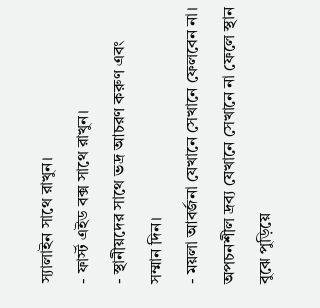স্যালাইন সাথে রাখুন।
- ফার্স্ট এইড বক্স সাথে রাখুন।
- স্থানীয়দের সাথে ভদ্র আচরণ করুণ এবং সম্মান দিন।
- ময়লা আবর্জনা যেখানে সেখানে ফেলবেন না। অপচনশীল দ্রব্য যেখানে সেখানে না ফেলে স্থান বুঝে পুড়িয়ে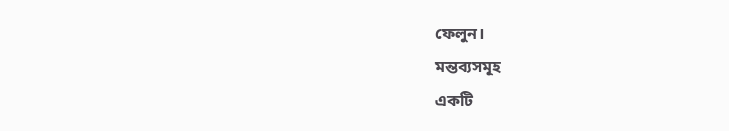ফেলুন।
মন্তব্যসমূহ
একটি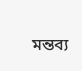মন্তব্য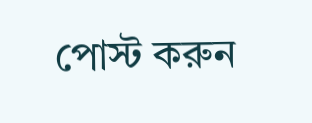পোস্ট করুন